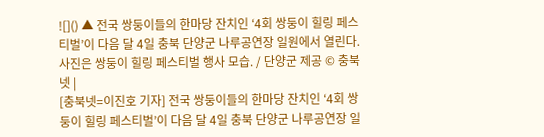![]() ▲ 전국 쌍둥이들의 한마당 잔치인 ‘4회 쌍둥이 힐링 페스티벌’이 다음 달 4일 충북 단양군 나루공연장 일원에서 열린다. 사진은 쌍둥이 힐링 페스티벌 행사 모습. / 단양군 제공 © 충북넷 |
[충북넷=이진호 기자] 전국 쌍둥이들의 한마당 잔치인 ‘4회 쌍둥이 힐링 페스티벌’이 다음 달 4일 충북 단양군 나루공연장 일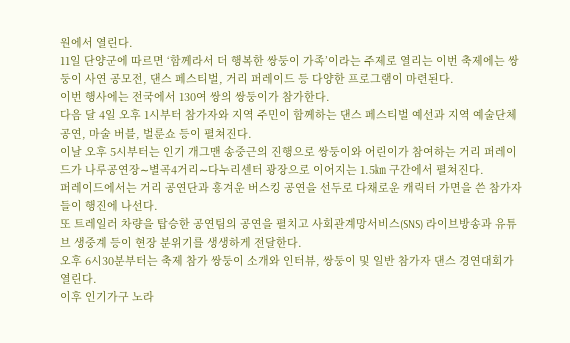원에서 열린다.
11일 단양군에 따르면 ‘함께라서 더 행복한 쌍둥이 가족’이라는 주제로 열리는 이번 축제에는 쌍둥이 사연 공모전, 댄스 페스티벌, 거리 퍼레이드 등 다양한 프로그램이 마련된다.
이번 행사에는 전국에서 130여 쌍의 쌍둥이가 참가한다.
다음 달 4일 오후 1시부터 참가자와 지역 주민이 함께하는 댄스 페스티벌 예선과 지역 예술단체 공연, 마술 버블, 벌룬쇼 등이 펼쳐진다.
이날 오후 5시부터는 인기 개그맨 송중근의 진행으로 쌍둥이와 어린이가 참여하는 거리 퍼레이드가 나루공연장∼별곡4거리∼다누리센터 광장으로 이어지는 1.5㎞ 구간에서 펼쳐진다.
퍼레이드에서는 거리 공연단과 흥겨운 버스킹 공연을 선두로 다채로운 캐릭터 가면을 쓴 참가자들이 행진에 나선다.
또 트레일러 차량을 탑승한 공연팀의 공연을 펼치고 사회관계망서비스(SNS) 라이브방송과 유튜브 생중계 등이 현장 분위기를 생생하게 전달한다.
오후 6시30분부터는 축제 참가 쌍둥이 소개와 인터뷰, 쌍둥이 및 일반 참가자 댄스 경연대회가 열린다.
이후 인기가구 노라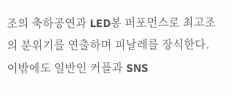조의 축하공연과 LED봉 퍼포먼스로 최고조의 분위기를 연출하며 피날레를 장식한다.
이밖에도 일반인 커플과 SNS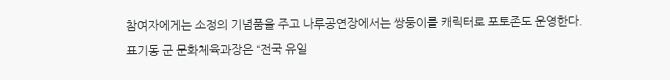참여자에게는 소정의 기념품을 주고 나루공연장에서는 쌍둥이를 캐릭터로 포토존도 운영한다.
표기동 군 문화체육과장은 “전국 유일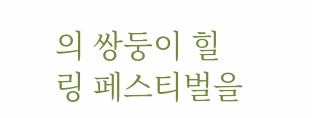의 쌍둥이 힐링 페스티벌을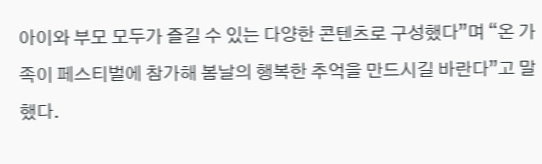아이와 부모 모두가 즐길 수 있는 다양한 콘텐츠로 구성했다”며 “온 가족이 페스티벌에 참가해 봄날의 행복한 추억을 만드시길 바란다”고 말했다.